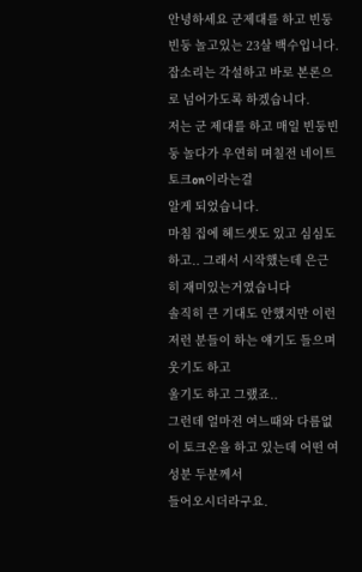안녕하세요 군제대를 하고 빈둥빈둥 놀고있는 23살 백수입니다.
잡소리는 각설하고 바로 본론으로 넘어가도록 하겠습니다.
저는 군 제대를 하고 매일 빈둥빈둥 놀다가 우연히 며칠전 네이트 토크on이라는걸
알게 되었습니다.
마침 집에 헤드셋도 있고 심심도 하고.. 그래서 시작했는데 은근히 재미있는거였습니다
솔직히 큰 기대도 안했지만 이런 저런 분들이 하는 얘기도 들으며 웃기도 하고
울기도 하고 그랬죠..
그런데 얼마전 여느때와 다름없이 토크온을 하고 있는데 어떤 여성분 두분께서
들어오시더라구요.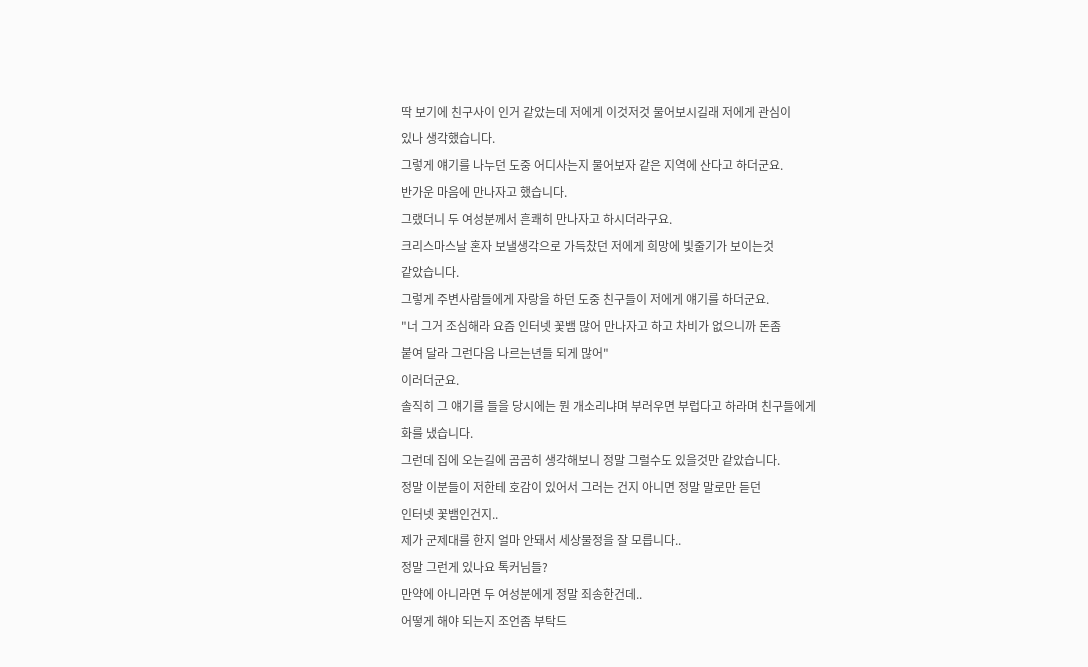딱 보기에 친구사이 인거 같았는데 저에게 이것저것 물어보시길래 저에게 관심이
있나 생각했습니다.
그렇게 얘기를 나누던 도중 어디사는지 물어보자 같은 지역에 산다고 하더군요.
반가운 마음에 만나자고 했습니다.
그랬더니 두 여성분께서 흔쾌히 만나자고 하시더라구요.
크리스마스날 혼자 보낼생각으로 가득찼던 저에게 희망에 빛줄기가 보이는것
같았습니다.
그렇게 주변사람들에게 자랑을 하던 도중 친구들이 저에게 얘기를 하더군요.
"너 그거 조심해라 요즘 인터넷 꽃뱀 많어 만나자고 하고 차비가 없으니까 돈좀
붙여 달라 그런다음 나르는년들 되게 많어"
이러더군요.
솔직히 그 얘기를 들을 당시에는 뭔 개소리냐며 부러우면 부럽다고 하라며 친구들에게
화를 냈습니다.
그런데 집에 오는길에 곰곰히 생각해보니 정말 그럴수도 있을것만 같았습니다.
정말 이분들이 저한테 호감이 있어서 그러는 건지 아니면 정말 말로만 듣던
인터넷 꽃뱀인건지..
제가 군제대를 한지 얼마 안돼서 세상물정을 잘 모릅니다..
정말 그런게 있나요 톡커님들?
만약에 아니라면 두 여성분에게 정말 죄송한건데..
어떻게 해야 되는지 조언좀 부탁드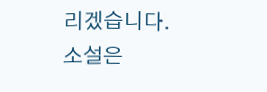리겠습니다.
소설은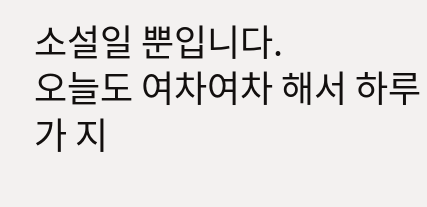소설일 뿐입니다.
오늘도 여차여차 해서 하루가 지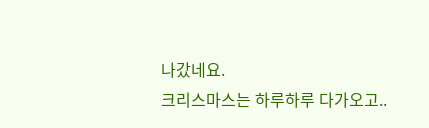나갔네요.
크리스마스는 하루하루 다가오고..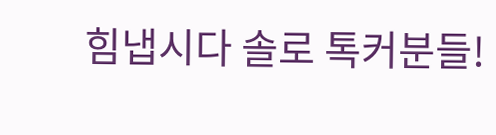힘냅시다 솔로 톡커분들!